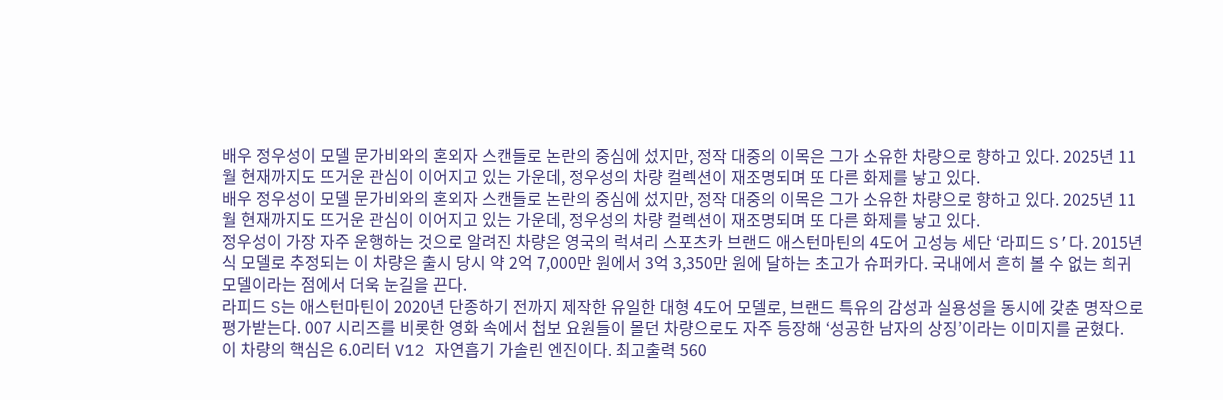배우 정우성이 모델 문가비와의 혼외자 스캔들로 논란의 중심에 섰지만, 정작 대중의 이목은 그가 소유한 차량으로 향하고 있다. 2025년 11월 현재까지도 뜨거운 관심이 이어지고 있는 가운데, 정우성의 차량 컬렉션이 재조명되며 또 다른 화제를 낳고 있다.
배우 정우성이 모델 문가비와의 혼외자 스캔들로 논란의 중심에 섰지만, 정작 대중의 이목은 그가 소유한 차량으로 향하고 있다. 2025년 11월 현재까지도 뜨거운 관심이 이어지고 있는 가운데, 정우성의 차량 컬렉션이 재조명되며 또 다른 화제를 낳고 있다.
정우성이 가장 자주 운행하는 것으로 알려진 차량은 영국의 럭셔리 스포츠카 브랜드 애스턴마틴의 4도어 고성능 세단 ‘라피드 S’다. 2015년식 모델로 추정되는 이 차량은 출시 당시 약 2억 7,000만 원에서 3억 3,350만 원에 달하는 초고가 슈퍼카다. 국내에서 흔히 볼 수 없는 희귀 모델이라는 점에서 더욱 눈길을 끈다.
라피드 S는 애스턴마틴이 2020년 단종하기 전까지 제작한 유일한 대형 4도어 모델로, 브랜드 특유의 감성과 실용성을 동시에 갖춘 명작으로 평가받는다. 007 시리즈를 비롯한 영화 속에서 첩보 요원들이 몰던 차량으로도 자주 등장해 ‘성공한 남자의 상징’이라는 이미지를 굳혔다.
이 차량의 핵심은 6.0리터 V12 자연흡기 가솔린 엔진이다. 최고출력 560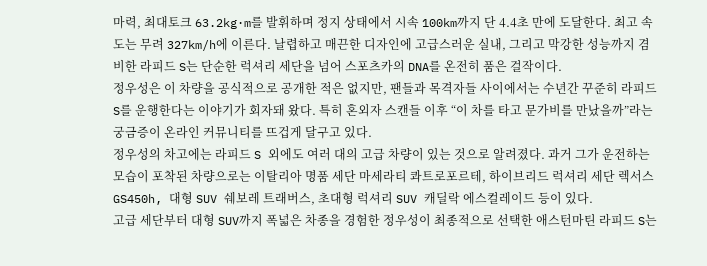마력, 최대토크 63.2kg·m를 발휘하며 정지 상태에서 시속 100km까지 단 4.4초 만에 도달한다. 최고 속도는 무려 327km/h에 이른다. 날렵하고 매끈한 디자인에 고급스러운 실내, 그리고 막강한 성능까지 겸비한 라피드 S는 단순한 럭셔리 세단을 넘어 스포츠카의 DNA를 온전히 품은 걸작이다.
정우성은 이 차량을 공식적으로 공개한 적은 없지만, 팬들과 목격자들 사이에서는 수년간 꾸준히 라피드 S를 운행한다는 이야기가 회자돼 왔다. 특히 혼외자 스캔들 이후 “이 차를 타고 문가비를 만났을까”라는 궁금증이 온라인 커뮤니티를 뜨겁게 달구고 있다.
정우성의 차고에는 라피드 S 외에도 여러 대의 고급 차량이 있는 것으로 알려졌다. 과거 그가 운전하는 모습이 포착된 차량으로는 이탈리아 명품 세단 마세라티 콰트로포르테, 하이브리드 럭셔리 세단 렉서스 GS450h, 대형 SUV 쉐보레 트래버스, 초대형 럭셔리 SUV 캐딜락 에스컬레이드 등이 있다.
고급 세단부터 대형 SUV까지 폭넓은 차종을 경험한 정우성이 최종적으로 선택한 애스턴마틴 라피드 S는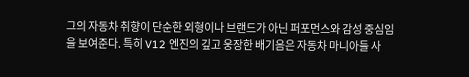그의 자동차 취향이 단순한 외형이나 브랜드가 아닌 퍼포먼스와 감성 중심임을 보여준다. 특히 V12 엔진의 깊고 웅장한 배기음은 자동차 마니아들 사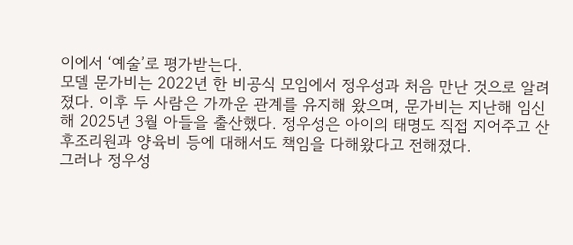이에서 ‘예술’로 평가받는다.
모델 문가비는 2022년 한 비공식 모임에서 정우성과 처음 만난 것으로 알려졌다. 이후 두 사람은 가까운 관계를 유지해 왔으며, 문가비는 지난해 임신해 2025년 3월 아들을 출산했다. 정우성은 아이의 태명도 직접 지어주고 산후조리원과 양육비 등에 대해서도 책임을 다해왔다고 전해졌다.
그러나 정우성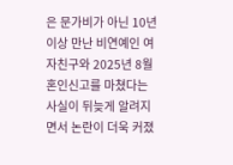은 문가비가 아닌 10년 이상 만난 비연예인 여자친구와 2025년 8월 혼인신고를 마쳤다는 사실이 뒤늦게 알려지면서 논란이 더욱 커졌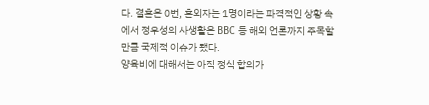다. 결혼은 0번, 혼외자는 1명이라는 파격적인 상황 속에서 정우성의 사생활은 BBC 등 해외 언론까지 주목할 만큼 국제적 이슈가 됐다.
양육비에 대해서는 아직 정식 합의가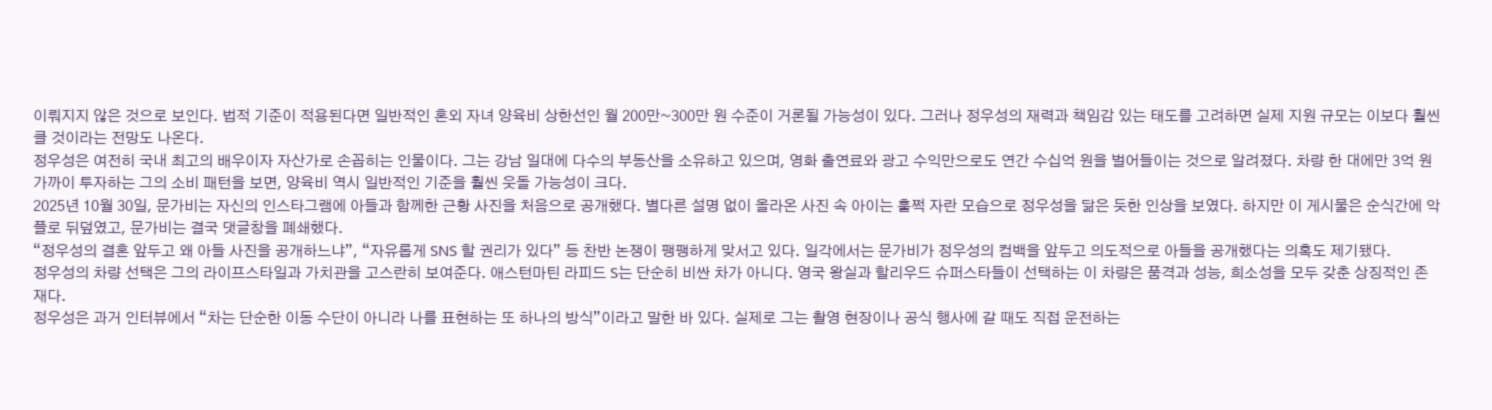이뤄지지 않은 것으로 보인다. 법적 기준이 적용된다면 일반적인 혼외 자녀 양육비 상한선인 월 200만~300만 원 수준이 거론될 가능성이 있다. 그러나 정우성의 재력과 책임감 있는 태도를 고려하면 실제 지원 규모는 이보다 훨씬 클 것이라는 전망도 나온다.
정우성은 여전히 국내 최고의 배우이자 자산가로 손꼽히는 인물이다. 그는 강남 일대에 다수의 부동산을 소유하고 있으며, 영화 출연료와 광고 수익만으로도 연간 수십억 원을 벌어들이는 것으로 알려졌다. 차량 한 대에만 3억 원 가까이 투자하는 그의 소비 패턴을 보면, 양육비 역시 일반적인 기준을 훨씬 웃돌 가능성이 크다.
2025년 10월 30일, 문가비는 자신의 인스타그램에 아들과 함께한 근황 사진을 처음으로 공개했다. 별다른 설명 없이 올라온 사진 속 아이는 훌쩍 자란 모습으로 정우성을 닮은 듯한 인상을 보였다. 하지만 이 게시물은 순식간에 악플로 뒤덮였고, 문가비는 결국 댓글창을 폐쇄했다.
“정우성의 결혼 앞두고 왜 아들 사진을 공개하느냐”, “자유롭게 SNS 할 권리가 있다” 등 찬반 논쟁이 팽팽하게 맞서고 있다. 일각에서는 문가비가 정우성의 컴백을 앞두고 의도적으로 아들을 공개했다는 의혹도 제기됐다.
정우성의 차량 선택은 그의 라이프스타일과 가치관을 고스란히 보여준다. 애스턴마틴 라피드 S는 단순히 비싼 차가 아니다. 영국 왕실과 할리우드 슈퍼스타들이 선택하는 이 차량은 품격과 성능, 희소성을 모두 갖춘 상징적인 존재다.
정우성은 과거 인터뷰에서 “차는 단순한 이동 수단이 아니라 나를 표현하는 또 하나의 방식”이라고 말한 바 있다. 실제로 그는 촬영 현장이나 공식 행사에 갈 때도 직접 운전하는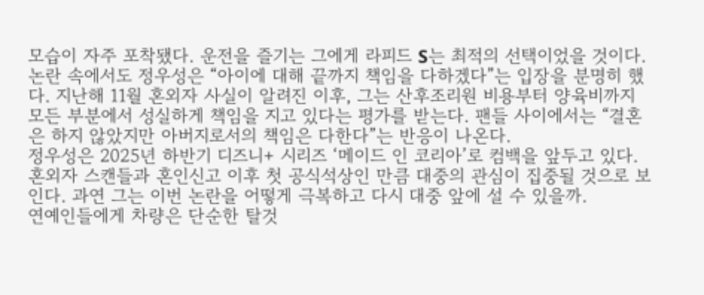모습이 자주 포착됐다. 운전을 즐기는 그에게 라피드 S는 최적의 선택이었을 것이다.
논란 속에서도 정우성은 “아이에 대해 끝까지 책임을 다하겠다”는 입장을 분명히 했다. 지난해 11월 혼외자 사실이 알려진 이후, 그는 산후조리원 비용부터 양육비까지 모든 부분에서 성실하게 책임을 지고 있다는 평가를 받는다. 팬들 사이에서는 “결혼은 하지 않았지만 아버지로서의 책임은 다한다”는 반응이 나온다.
정우성은 2025년 하반기 디즈니+ 시리즈 ‘메이드 인 코리아’로 컴백을 앞두고 있다. 혼외자 스캔들과 혼인신고 이후 첫 공식석상인 만큼 대중의 관심이 집중될 것으로 보인다. 과연 그는 이번 논란을 어떻게 극복하고 다시 대중 앞에 설 수 있을까.
연예인들에게 차량은 단순한 탈것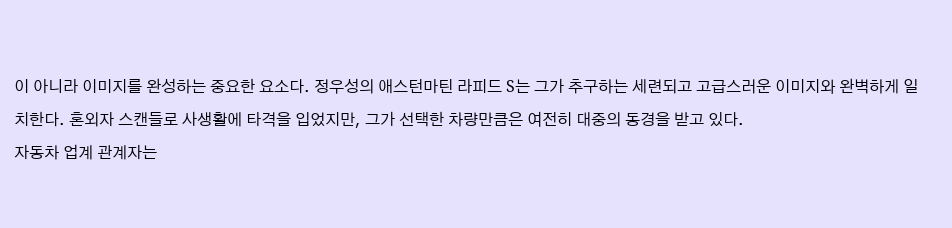이 아니라 이미지를 완성하는 중요한 요소다. 정우성의 애스턴마틴 라피드 S는 그가 추구하는 세련되고 고급스러운 이미지와 완벽하게 일치한다. 혼외자 스캔들로 사생활에 타격을 입었지만, 그가 선택한 차량만큼은 여전히 대중의 동경을 받고 있다.
자동차 업계 관계자는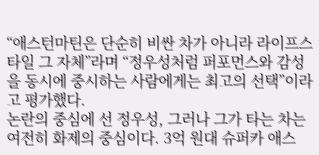“애스턴마틴은 단순히 비싼 차가 아니라 라이프스타일 그 자체”라며 “정우성처럼 퍼포먼스와 감성을 동시에 중시하는 사람에게는 최고의 선택”이라고 평가했다.
논란의 중심에 선 정우성, 그러나 그가 타는 차는 여전히 화제의 중심이다. 3억 원대 슈퍼카 애스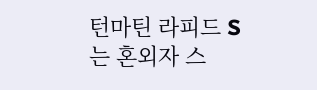턴마틴 라피드 S는 혼외자 스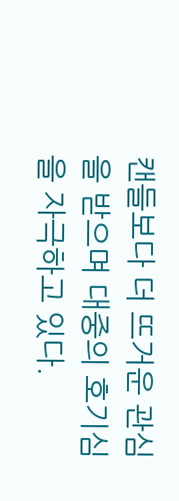캔들보다 더 뜨거운 관심을 받으며 대중의 호기심을 자극하고 있다.